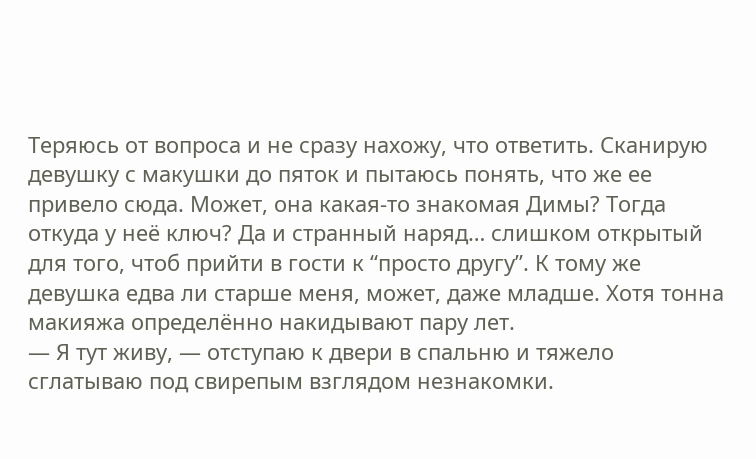Теряюсь от вопроса и не сразу нахожу, что ответить. Сканирую девушку с макушки до пяток и пытаюсь понять, что же ее привело сюда. Может, она какая-то знакомая Димы? Тогда откуда у неё ключ? Да и странный наряд… слишком открытый для того, чтоб прийти в гости к “просто другу”. К тому же девушка едва ли старше меня, может, даже младше. Хотя тонна макияжа определённо накидывают пару лет.
— Я тут живу, — отступаю к двери в спальню и тяжело сглатываю под свирепым взглядом незнакомки.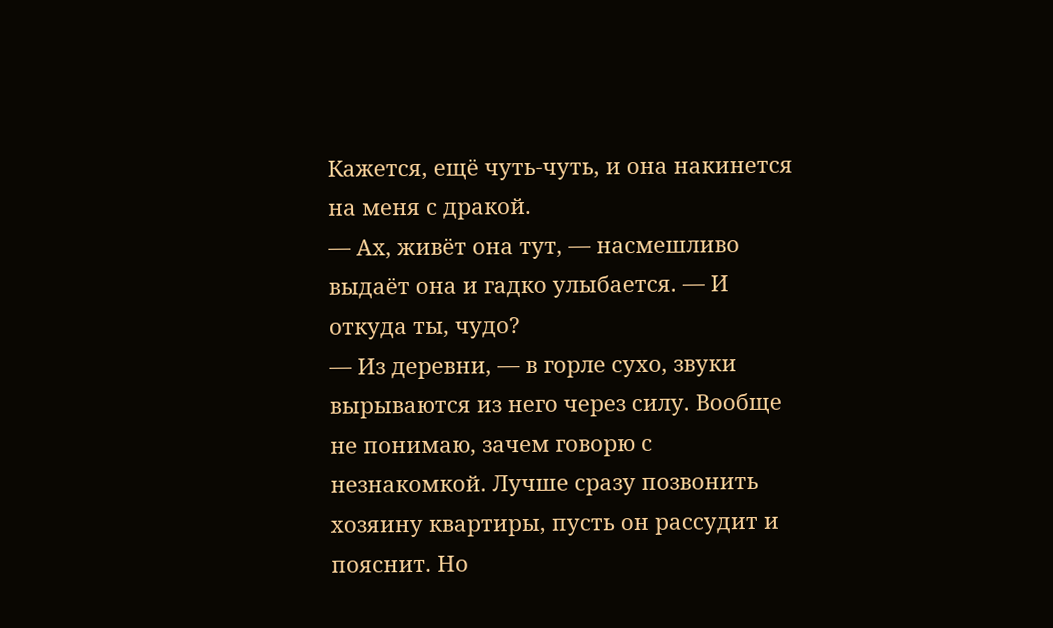Кажется, ещё чуть-чуть, и она накинется на меня с дракой.
— Ах, живёт она тут, — насмешливо выдаёт она и гадко улыбается. — И откуда ты, чудо?
— Из деревни, — в горле сухо, звуки вырываются из него через силу. Вообще не понимаю, зачем говорю с незнакомкой. Лучше сразу позвонить хозяину квартиры, пусть он рассудит и пояснит. Но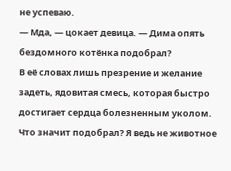не успеваю.
— Мда, — цокает девица. — Дима опять бездомного котёнка подобрал?
В её словах лишь презрение и желание задеть, ядовитая смесь, которая быстро достигает сердца болезненным уколом.
Что значит подобрал? Я ведь не животное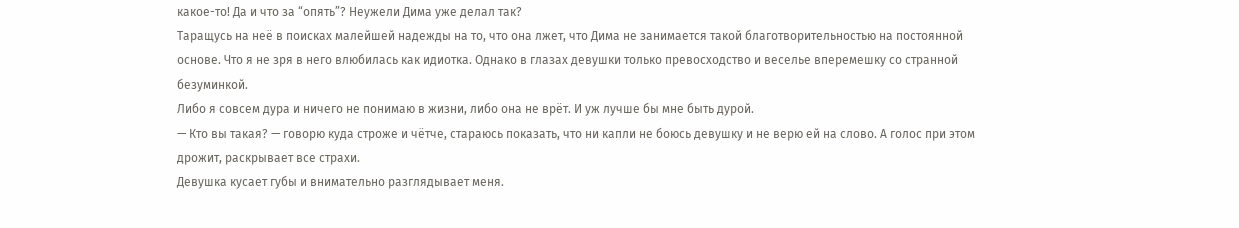какое-то! Да и что за “опять”? Неужели Дима уже делал так?
Таращусь на неё в поисках малейшей надежды на то, что она лжет, что Дима не занимается такой благотворительностью на постоянной основе. Что я не зря в него влюбилась как идиотка. Однако в глазах девушки только превосходство и веселье вперемешку со странной безуминкой.
Либо я совсем дура и ничего не понимаю в жизни, либо она не врёт. И уж лучше бы мне быть дурой.
— Кто вы такая? — говорю куда строже и чётче, стараюсь показать, что ни капли не боюсь девушку и не верю ей на слово. А голос при этом дрожит, раскрывает все страхи.
Девушка кусает губы и внимательно разглядывает меня.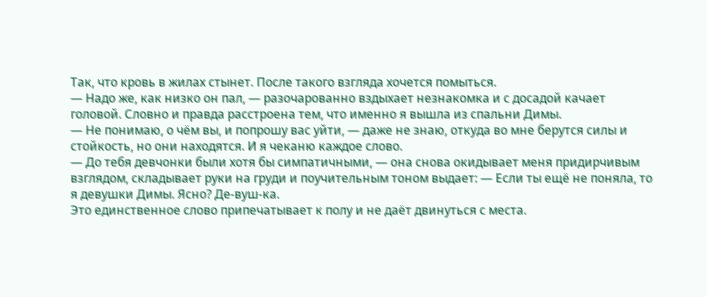Так, что кровь в жилах стынет. После такого взгляда хочется помыться.
— Надо же, как низко он пал, — разочарованно вздыхает незнакомка и с досадой качает головой. Словно и правда расстроена тем, что именно я вышла из спальни Димы.
— Не понимаю, о чём вы, и попрошу вас уйти, — даже не знаю, откуда во мне берутся силы и стойкость, но они находятся. И я чеканю каждое слово.
— До тебя девчонки были хотя бы симпатичными, — она снова окидывает меня придирчивым взглядом, складывает руки на груди и поучительным тоном выдает: — Если ты ещё не поняла, то я девушки Димы. Ясно? Де-вуш-ка.
Это единственное слово припечатывает к полу и не даёт двинуться с места.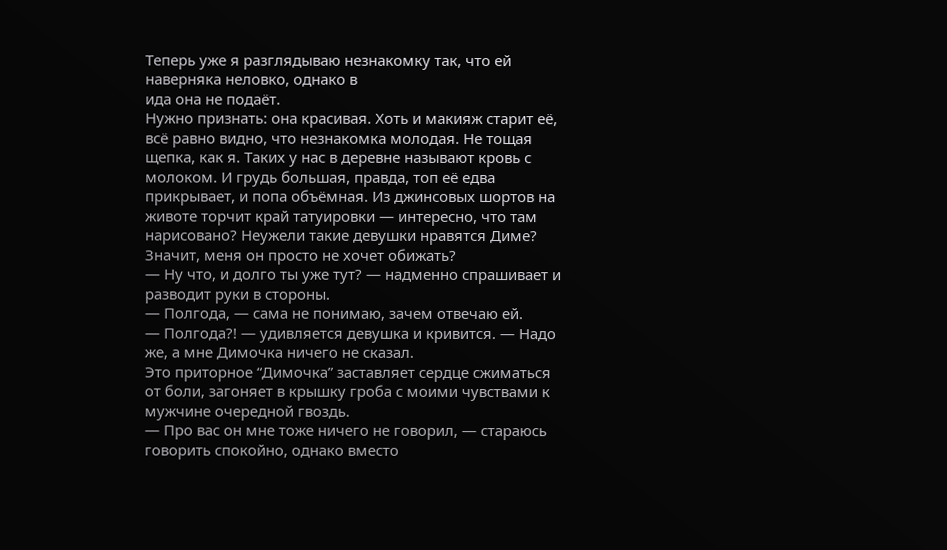Теперь уже я разглядываю незнакомку так, что ей наверняка неловко, однако в
ида она не подаёт.
Нужно признать: она красивая. Хоть и макияж старит её, всё равно видно, что незнакомка молодая. Не тощая щепка, как я. Таких у нас в деревне называют кровь с молоком. И грудь большая, правда, топ её едва прикрывает, и попа объёмная. Из джинсовых шортов на животе торчит край татуировки — интересно, что там нарисовано? Неужели такие девушки нравятся Диме? Значит, меня он просто не хочет обижать?
— Ну что, и долго ты уже тут? — надменно спрашивает и разводит руки в стороны.
— Полгода, — сама не понимаю, зачем отвечаю ей.
— Полгода?! — удивляется девушка и кривится. — Надо же, а мне Димочка ничего не сказал.
Это приторное “Димочка” заставляет сердце сжиматься от боли, загоняет в крышку гроба с моими чувствами к мужчине очередной гвоздь.
— Про вас он мне тоже ничего не говорил, — стараюсь говорить спокойно, однако вместо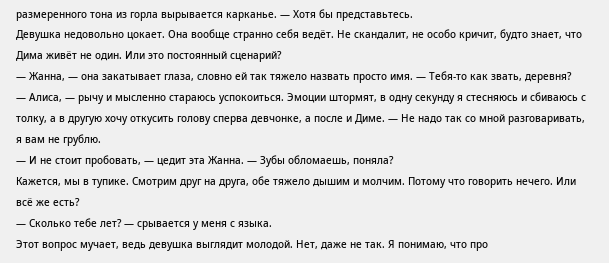размеренного тона из горла вырывается карканье. — Хотя бы представьтесь.
Девушка недовольно цокает. Она вообще странно себя ведёт. Не скандалит, не особо кричит, будто знает, что Дима живёт не один. Или это постоянный сценарий?
— Жанна, — она закатывает глаза, словно ей так тяжело назвать просто имя. — Тебя-то как звать, деревня?
— Алиса, — рычу и мысленно стараюсь успокоиться. Эмоции штормят, в одну секунду я стесняюсь и сбиваюсь с толку, а в другую хочу откусить голову сперва девчонке, а после и Диме. — Не надо так со мной разговаривать, я вам не грублю.
— И не стоит пробовать, — цедит эта Жанна. — Зубы обломаешь, поняла?
Кажется, мы в тупике. Смотрим друг на друга, обе тяжело дышим и молчим. Потому что говорить нечего. Или всё же есть?
— Сколько тебе лет? — срывается у меня с языка.
Этот вопрос мучает, ведь девушка выглядит молодой. Нет, даже не так. Я понимаю, что про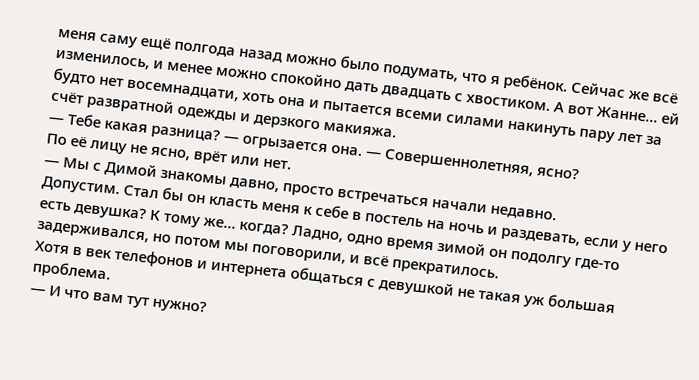меня саму ещё полгода назад можно было подумать, что я ребёнок. Сейчас же всё изменилось, и менее можно спокойно дать двадцать с хвостиком. А вот Жанне… ей будто нет восемнадцати, хоть она и пытается всеми силами накинуть пару лет за счёт развратной одежды и дерзкого макияжа.
— Тебе какая разница? — огрызается она. — Совершеннолетняя, ясно?
По её лицу не ясно, врёт или нет.
— Мы с Димой знакомы давно, просто встречаться начали недавно.
Допустим. Стал бы он класть меня к себе в постель на ночь и раздевать, если у него есть девушка? К тому же… когда? Ладно, одно время зимой он подолгу где-то задерживался, но потом мы поговорили, и всё прекратилось.
Хотя в век телефонов и интернета общаться с девушкой не такая уж большая проблема.
— И что вам тут нужно?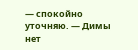— спокойно уточняю. — Димы нет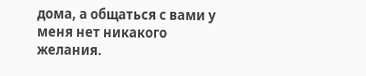дома, а общаться с вами у меня нет никакого желания.